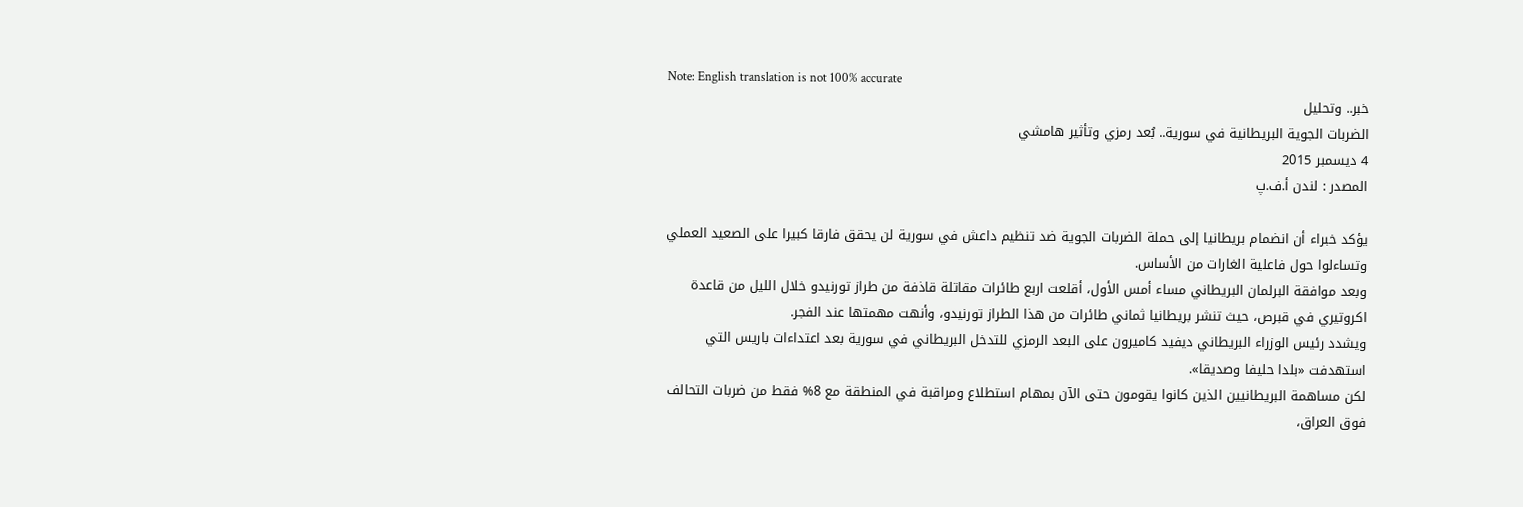Note: English translation is not 100% accurate
خبر.. وتحليل
الضربات الجوية البريطانية في سورية.. بُعد رمزي وتأثير هامشي
4 ديسمبر 2015
المصدر : لندن أ.ف.پ

يؤكد خبراء أن انضمام بريطانيا إلى حملة الضربات الجوية ضد تنظيم داعش في سورية لن يحقق فارقا كبيرا على الصعيد العملي وتساءلوا حول فاعلية الغارات من الأساس.
وبعد موافقة البرلمان البريطاني مساء أمس الأول، أقلعت اربع طائرات مقاتلة قاذفة من طراز تورنيدو خلال الليل من قاعدة اكروتيري في قبرص، حيث تنشر بريطانيا ثماني طائرات من هذا الطراز تورنيدو، وأنهت مهمتها عند الفجر.
ويشدد رئيس الوزراء البريطاني ديفيد كاميرون على البعد الرمزي للتدخل البريطاني في سورية بعد اعتداءات باريس التي استهدفت «بلدا حليفا وصديقا».
لكن مساهمة البريطانيين الذين كانوا يقومون حتى الآن بمهام استطلاع ومراقبة في المنطقة مع 8% فقط من ضربات التحالف فوق العراق،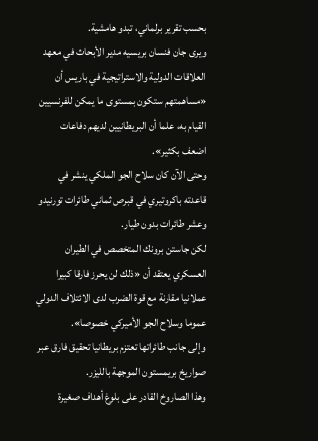بحسب تقرير برلماني، تبدو هامشية.
ويرى جان فنسان بريسيه مدير الأبحاث في معهد العلاقات الدولية والاستراتيجية في باريس أن «مساهمتهم ستكون بمستوى ما يمكن للفرنسيين القيام به، علما أن البريطانيين لديهم دفاعات اضعف بكثير».
وحتى الآن كان سلاح الجو الملكي ينشر في قاعدته باكروتيري في قبرص ثماني طائرات تورنيدو وعشر طائرات بدون طيار.
لكن جاستن برونك المتخصص في الطيران العسكري يعتقد أن «ذلك لن يحرز فارقا كبيرا عملانيا مقارنة مع قوة الضرب لدى الائتلاف الدولي عموما وسلاح الجو الأميركي خصوصا».
وإلى جانب طائراتها تعتزم بريطانيا تحقيق فارق عبر صواريخ بريمستون الموجهة بالليزر.
وهذا الصاروخ القادر على بلوغ أهداف صغيرة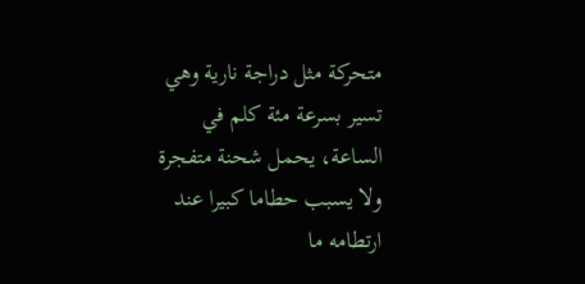متحركة مثل دراجة نارية وهي تسير بسرعة مئة كلم في الساعة، يحمل شحنة متفجرة ولا يسبب حطاما كبيرا عند ارتطامه ما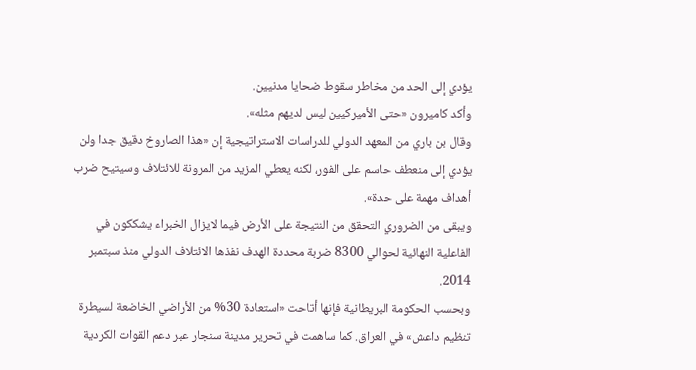يؤدي إلى الحد من مخاطر سقوط ضحايا مدنيين.
وأكد كاميرون «حتى الأميركيين ليس لديهم مثله».
وقال بن باري من المعهد الدولي للدراسات الاستراتيجية إن «هذا الصاروخ دقيق جدا ولن يؤدي إلى منعطف حاسم على الفور، لكنه يعطي المزيد من المرونة للائتلاف وسيتيح ضرب أهداف مهمة على حدة».
ويبقى من الضروري التحقق من النتيجة على الأرض فيما لايزال الخبراء يشككون في الفاعلية النهائية لحوالي 8300 ضربة محددة الهدف نفذها الائتلاف الدولي منذ سبتمبر 2014.
وبحسب الحكومة البريطانية فإنها أتاحت «استعادة 30% من الأراضي الخاضعة لسيطرة تنظيم داعش» في العراق. كما ساهمت في تحرير مدينة سنجار عبر دعم القوات الكردية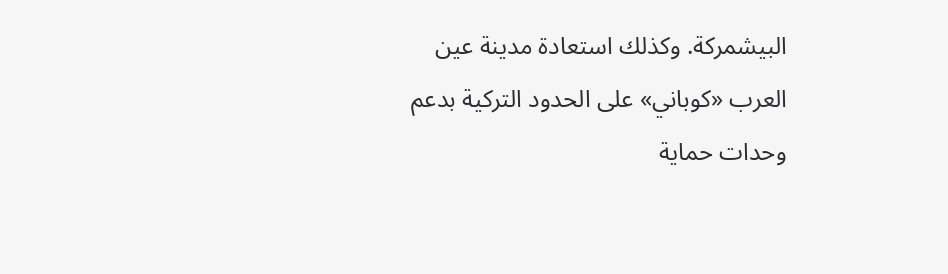البيشمركة. وكذلك استعادة مدينة عين العرب «كوباني» على الحدود التركية بدعم وحدات حماية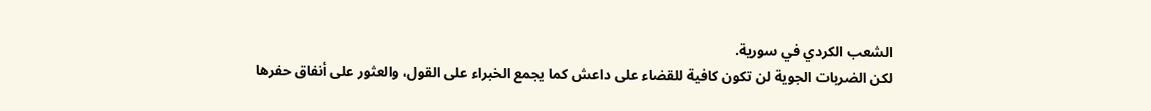الشعب الكردي في سورية.
لكن الضربات الجوية لن تكون كافية للقضاء على داعش كما يجمع الخبراء على القول، والعثور على أنفاق حفرها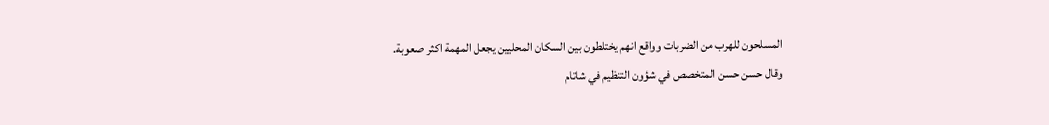المسلحون للهرب من الضربات وواقع انهم يختلطون بين السكان المحليين يجعل المهمة اكثر صعوبة.
وقال حسن حسن المتخصص في شؤون التنظيم في شاتام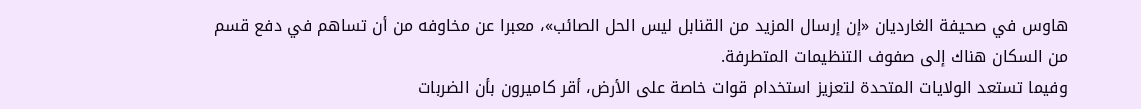هاوس في صحيفة الغارديان «إن إرسال المزيد من القنابل ليس الحل الصائب»، معبرا عن مخاوفه من أن تساهم في دفع قسم من السكان هناك إلى صفوف التنظيمات المتطرفة.
وفيما تستعد الولايات المتحدة لتعزيز استخدام قوات خاصة على الأرض، أقر كاميرون بأن الضربات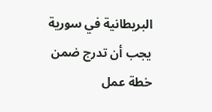البريطانية في سورية يجب أن تدرج ضمن خطة عمل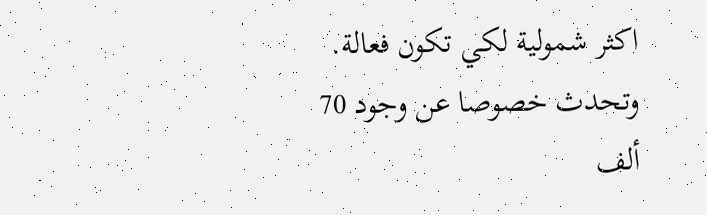اكثر شمولية لكي تكون فعالة. وتحدث خصوصا عن وجود 70 ألف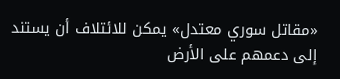«مقاتل سوري معتدل» يمكن للائتلاف أن يستند إلى دعمهم على الأرض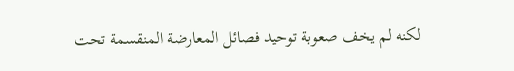لكنه لم يخف صعوبة توحيد فصائل المعارضة المنقسمة تحت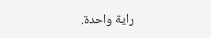راية واحدة.